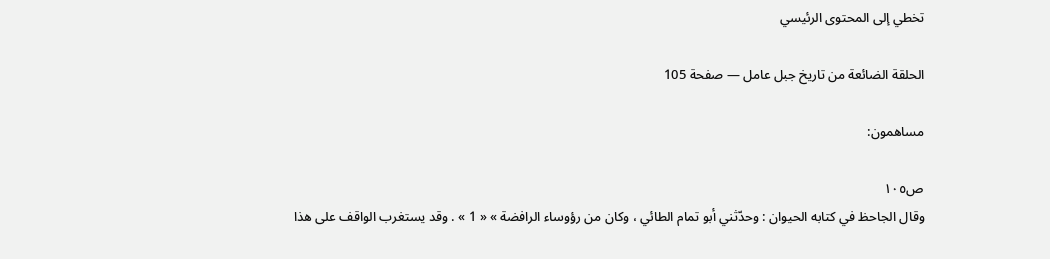تخطي إلى المحتوى الرئيسي

الحلقة الضائعة من تاريخ جبل عامل — صفحة 105

مساهمون:

ص١٠٥
وقال الجاحظ في كتابه الحيوان : وحدّثني أبو تمام الطائي ، وكان من رؤوساء الرافضة » « 1 » . وقد يستغرب الواقف على هذا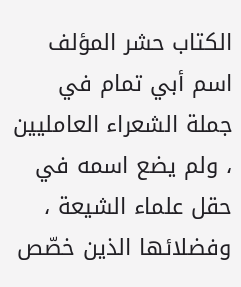الكتاب حشر المؤلف اسم أبي تمام في جملة الشعراء العامليين ، ولم يضع اسمه في حقل علماء الشيعة ، وفضلائها الذين خصّص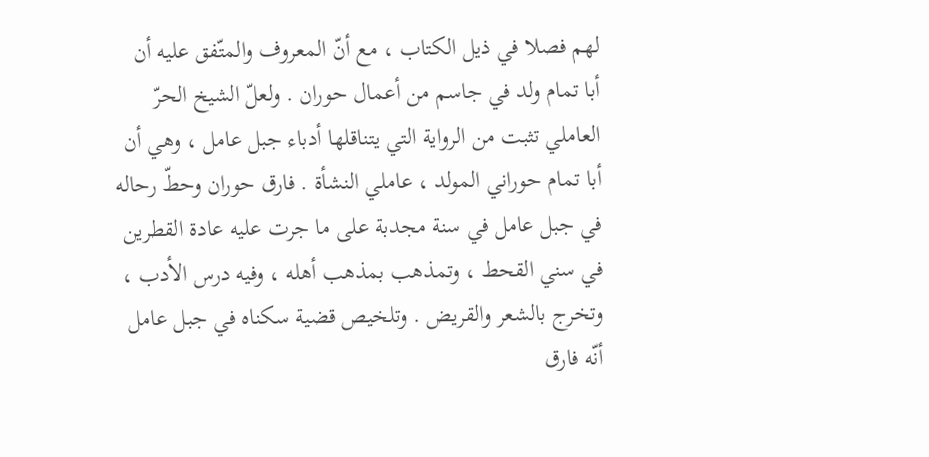لهم فصلا في ذيل الكتاب ، مع أنّ المعروف والمتّفق عليه أن أبا تمام ولد في جاسم من أعمال حوران . ولعلّ الشيخ الحرّ العاملي تثبت من الرواية التي يتناقلها أدباء جبل عامل ، وهي أن أبا تمام حوراني المولد ، عاملي النشأة . فارق حوران وحطّ رحاله في جبل عامل في سنة مجدبة على ما جرت عليه عادة القطرين في سني القحط ، وتمذهب بمذهب أهله ، وفيه درس الأدب ، وتخرج بالشعر والقريض . وتلخيص قضية سكناه في جبل عامل أنّه فارق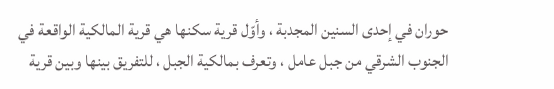حوران في إحدى السنين المجدبة ، وأوّل قرية سكنها هي قرية المالكية الواقعة في الجنوب الشرقي من جبل عامل ، وتعرف بمالكية الجبل ، للتفريق بينها وبين قرية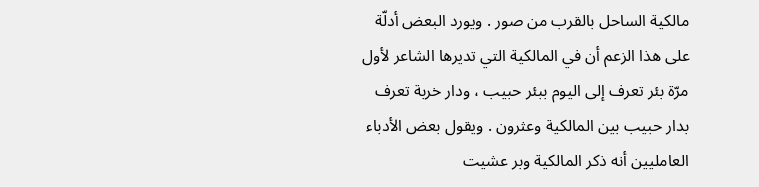مالكية الساحل بالقرب من صور . ويورد البعض أدلّة على هذا الزعم أن في المالكية التي تديرها الشاعر لأول مرّة بئر تعرف إلى اليوم ببئر حبيب ، ودار خربة تعرف بدار حبيب بين المالكية وعثرون . ويقول بعض الأدباء العامليين أنه ذكر المالكية وبر عشيت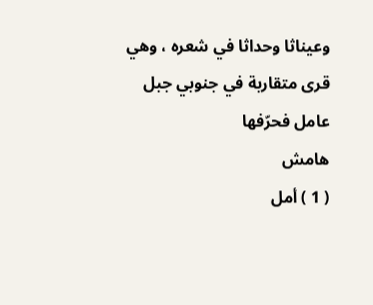وعيناثا وحداثا في شعره ، وهي قرى متقاربة في جنوبي جبل عامل فحرّفها
هامش
( 1 ) أمل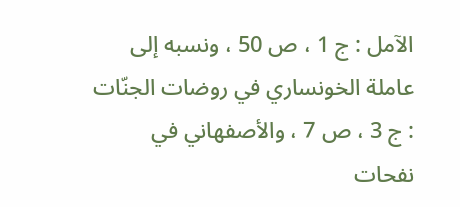الآمل : ج 1 ، ص 50 ، ونسبه إلى عاملة الخونساري في روضات الجنّات : ج 3 ، ص 7 ، والأصفهاني في نفحات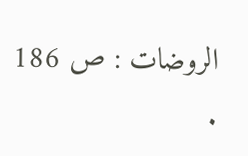الروضات : ص 186 .